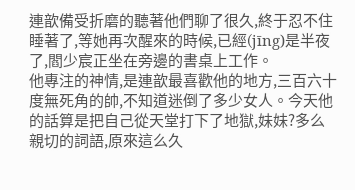連歆備受折磨的聽著他們聊了很久,終于忍不住睡著了,等她再次醒來的時候,已經(jīng)是半夜了,閻少宸正坐在旁邊的書桌上工作。
他專注的神情,是連歆最喜歡他的地方,三百六十度無死角的帥,不知道迷倒了多少女人。今天他的話算是把自己從天堂打下了地獄,妹妹?多么親切的詞語,原來這么久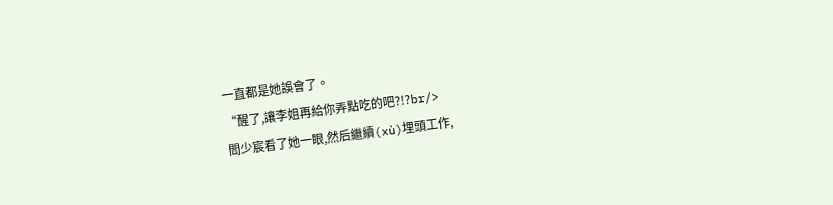一直都是她誤會了。
“醒了,讓李姐再給你弄點吃的吧?!?br/>
閻少宸看了她一眼,然后繼續(xù)埋頭工作,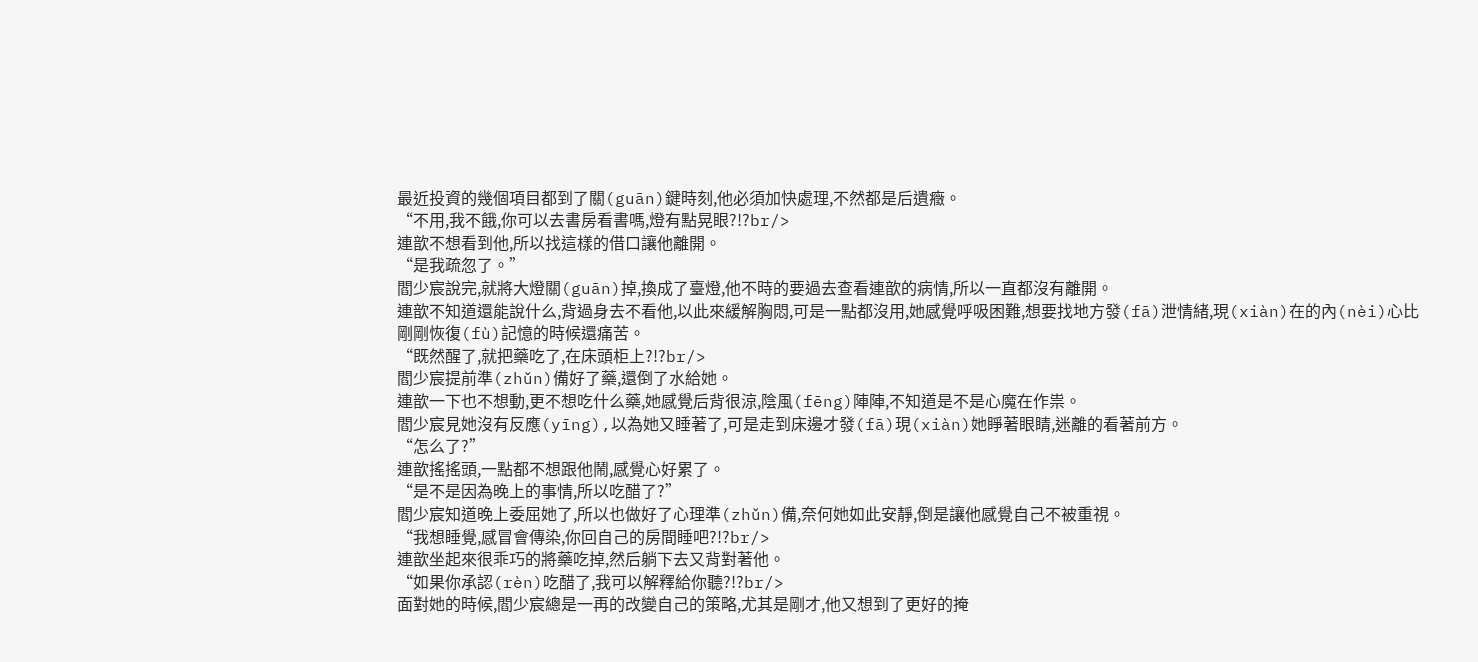最近投資的幾個項目都到了關(guān)鍵時刻,他必須加快處理,不然都是后遺癥。
“不用,我不餓,你可以去書房看書嗎,燈有點晃眼?!?br/>
連歆不想看到他,所以找這樣的借口讓他離開。
“是我疏忽了。”
閻少宸說完,就將大燈關(guān)掉,換成了臺燈,他不時的要過去查看連歆的病情,所以一直都沒有離開。
連歆不知道還能說什么,背過身去不看他,以此來緩解胸悶,可是一點都沒用,她感覺呼吸困難,想要找地方發(fā)泄情緒,現(xiàn)在的內(nèi)心比剛剛恢復(fù)記憶的時候還痛苦。
“既然醒了,就把藥吃了,在床頭柜上?!?br/>
閻少宸提前準(zhǔn)備好了藥,還倒了水給她。
連歆一下也不想動,更不想吃什么藥,她感覺后背很涼,陰風(fēng)陣陣,不知道是不是心魔在作祟。
閻少宸見她沒有反應(yīng),以為她又睡著了,可是走到床邊才發(fā)現(xiàn)她睜著眼睛,迷離的看著前方。
“怎么了?”
連歆搖搖頭,一點都不想跟他鬧,感覺心好累了。
“是不是因為晚上的事情,所以吃醋了?”
閻少宸知道晚上委屈她了,所以也做好了心理準(zhǔn)備,奈何她如此安靜,倒是讓他感覺自己不被重視。
“我想睡覺,感冒會傳染,你回自己的房間睡吧?!?br/>
連歆坐起來很乖巧的將藥吃掉,然后躺下去又背對著他。
“如果你承認(rèn)吃醋了,我可以解釋給你聽?!?br/>
面對她的時候,閻少宸總是一再的改變自己的策略,尤其是剛才,他又想到了更好的掩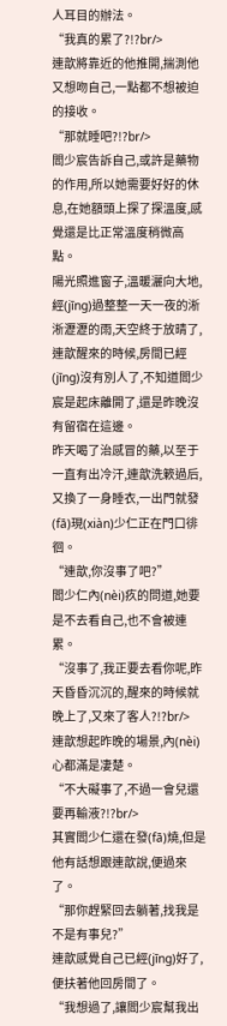人耳目的辦法。
“我真的累了?!?br/>
連歆將靠近的他推開,揣測他又想吻自己,一點都不想被迫的接收。
“那就睡吧?!?br/>
閻少宸告訴自己,或許是藥物的作用,所以她需要好好的休息,在她額頭上探了探溫度,感覺還是比正常溫度稍微高點。
陽光照進窗子,溫暖灑向大地,經(jīng)過整整一天一夜的淅淅瀝瀝的雨,天空終于放晴了,連歆醒來的時候,房間已經(jīng)沒有別人了,不知道閻少宸是起床離開了,還是昨晚沒有留宿在這邊。
昨天喝了治感冒的藥,以至于一直有出冷汗,連歆洗簌過后,又換了一身睡衣,一出門就發(fā)現(xiàn)少仁正在門口徘徊。
“連歆,你沒事了吧?”
閻少仁內(nèi)疚的問道,她要是不去看自己,也不會被連累。
“沒事了,我正要去看你呢,昨天昏昏沉沉的,醒來的時候就晚上了,又來了客人?!?br/>
連歆想起昨晚的場景,內(nèi)心都滿是凄楚。
“不大礙事了,不過一會兒還要再輸液?!?br/>
其實閻少仁還在發(fā)燒,但是他有話想跟連歆說,便過來了。
“那你趕緊回去躺著,找我是不是有事兒?”
連歆感覺自己已經(jīng)好了,便扶著他回房間了。
“我想過了,讓閻少宸幫我出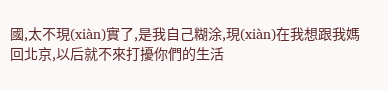國,太不現(xiàn)實了,是我自己糊涂,現(xiàn)在我想跟我媽回北京,以后就不來打擾你們的生活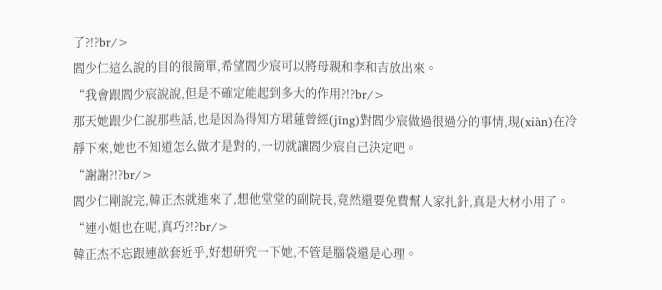了?!?br/>
閻少仁這么說的目的很簡單,希望閻少宸可以將母親和李和吉放出來。
“我會跟閻少宸說說,但是不確定能起到多大的作用?!?br/>
那天她跟少仁說那些話,也是因為得知方珺蓮曾經(jīng)對閻少宸做過很過分的事情,現(xiàn)在冷靜下來,她也不知道怎么做才是對的,一切就讓閻少宸自己決定吧。
“謝謝?!?br/>
閻少仁剛說完,韓正杰就進來了,想他堂堂的副院長,竟然還要免費幫人家扎針,真是大材小用了。
“連小姐也在呢,真巧?!?br/>
韓正杰不忘跟連歆套近乎,好想研究一下她,不管是腦袋還是心理。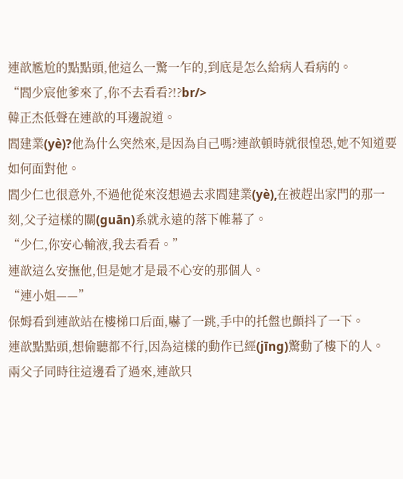連歆尷尬的點點頭,他這么一驚一乍的,到底是怎么給病人看病的。
“閻少宸他爹來了,你不去看看?!?br/>
韓正杰低聲在連歆的耳邊說道。
閻建業(yè)?他為什么突然來,是因為自己嗎?連歆頓時就很惶恐,她不知道要如何面對他。
閻少仁也很意外,不過他從來沒想過去求閻建業(yè),在被趕出家門的那一刻,父子這樣的關(guān)系就永遠的落下帷幕了。
“少仁,你安心輸液,我去看看。”
連歆這么安撫他,但是她才是最不心安的那個人。
“連小姐——”
保姆看到連歆站在樓梯口后面,嚇了一跳,手中的托盤也顫抖了一下。
連歆點點頭,想偷聽都不行,因為這樣的動作已經(jīng)驚動了樓下的人。
兩父子同時往這邊看了過來,連歆只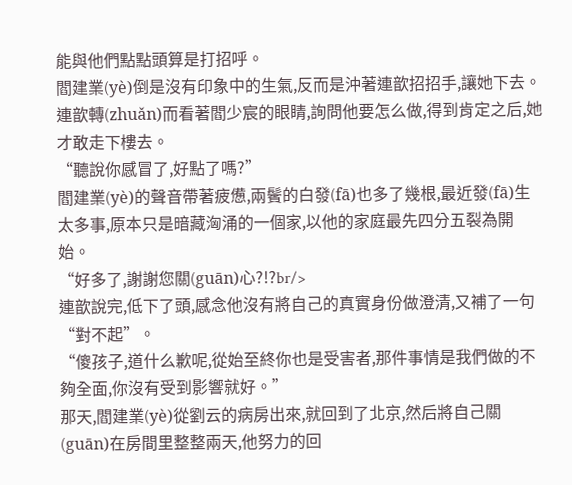能與他們點點頭算是打招呼。
閻建業(yè)倒是沒有印象中的生氣,反而是沖著連歆招招手,讓她下去。
連歆轉(zhuǎn)而看著閻少宸的眼睛,詢問他要怎么做,得到肯定之后,她才敢走下樓去。
“聽說你感冒了,好點了嗎?”
閻建業(yè)的聲音帶著疲憊,兩鬢的白發(fā)也多了幾根,最近發(fā)生太多事,原本只是暗藏洶涌的一個家,以他的家庭最先四分五裂為開始。
“好多了,謝謝您關(guān)心?!?br/>
連歆說完,低下了頭,感念他沒有將自己的真實身份做澄清,又補了一句“對不起”。
“傻孩子,道什么歉呢,從始至終你也是受害者,那件事情是我們做的不夠全面,你沒有受到影響就好。”
那天,閻建業(yè)從劉云的病房出來,就回到了北京,然后將自己關(guān)在房間里整整兩天,他努力的回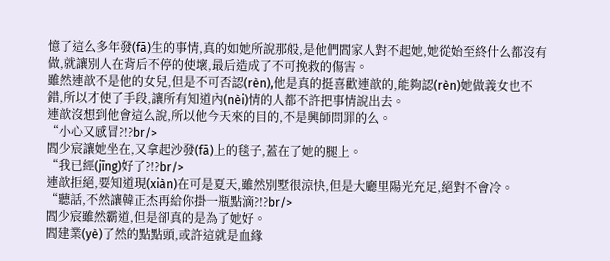憶了這么多年發(fā)生的事情,真的如她所說那般,是他們閻家人對不起她,她從始至終什么都沒有做,就讓別人在背后不停的使壞,最后造成了不可挽救的傷害。
雖然連歆不是他的女兒,但是不可否認(rèn),他是真的挺喜歡連歆的,能夠認(rèn)她做義女也不錯,所以才使了手段,讓所有知道內(nèi)情的人都不許把事情說出去。
連歆沒想到他會這么說,所以他今天來的目的,不是興師問罪的么。
“小心又感冒?!?br/>
閻少宸讓她坐在,又拿起沙發(fā)上的毯子,蓋在了她的腿上。
“我已經(jīng)好了?!?br/>
連歆拒絕,要知道現(xiàn)在可是夏天,雖然別墅很涼快,但是大廳里陽光充足,絕對不會冷。
“聽話,不然讓韓正杰再給你掛一瓶點滴?!?br/>
閻少宸雖然霸道,但是卻真的是為了她好。
閻建業(yè)了然的點點頭,或許這就是血緣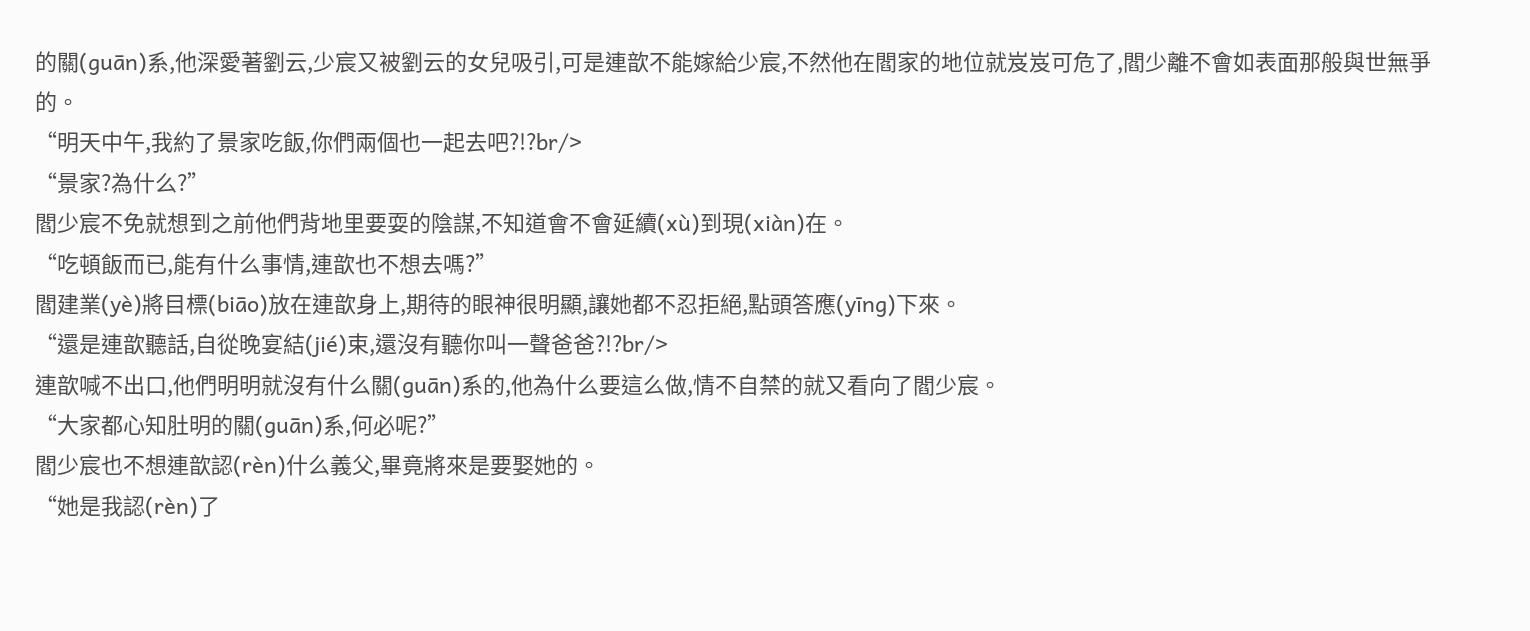的關(guān)系,他深愛著劉云,少宸又被劉云的女兒吸引,可是連歆不能嫁給少宸,不然他在閻家的地位就岌岌可危了,閻少離不會如表面那般與世無爭的。
“明天中午,我約了景家吃飯,你們兩個也一起去吧?!?br/>
“景家?為什么?”
閻少宸不免就想到之前他們背地里要耍的陰謀,不知道會不會延續(xù)到現(xiàn)在。
“吃頓飯而已,能有什么事情,連歆也不想去嗎?”
閻建業(yè)將目標(biāo)放在連歆身上,期待的眼神很明顯,讓她都不忍拒絕,點頭答應(yīng)下來。
“還是連歆聽話,自從晚宴結(jié)束,還沒有聽你叫一聲爸爸?!?br/>
連歆喊不出口,他們明明就沒有什么關(guān)系的,他為什么要這么做,情不自禁的就又看向了閻少宸。
“大家都心知肚明的關(guān)系,何必呢?”
閻少宸也不想連歆認(rèn)什么義父,畢竟將來是要娶她的。
“她是我認(rèn)了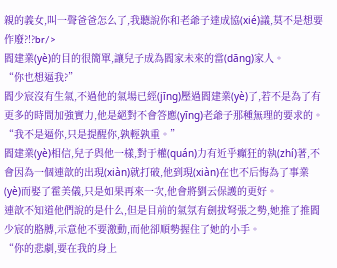親的義女,叫一聲爸爸怎么了,我聽說你和老爺子達成協(xié)議,莫不是想要作廢?!?br/>
閻建業(yè)的目的很簡單,讓兒子成為閻家未來的當(dāng)家人。
“你也想逼我?”
閻少宸沒有生氣,不過他的氣場已經(jīng)壓過閻建業(yè)了,若不是為了有更多的時間加強實力,他是絕對不會答應(yīng)老爺子那種無理的要求的。
“我不是逼你,只是提醒你,孰輕孰重。”
閻建業(yè)相信,兒子與他一樣,對于權(quán)力有近乎癲狂的執(zhí)著,不會因為一個連歆的出現(xiàn)就打破,他到現(xiàn)在也不后悔為了事業(yè)而娶了霍美儀,只是如果再來一次,他會將劉云保護的更好。
連歆不知道他們說的是什么,但是目前的氣氛有劍拔弩張之勢,她推了推閻少宸的胳膊,示意他不要激動,而他卻順勢握住了她的小手。
“你的悲劇,要在我的身上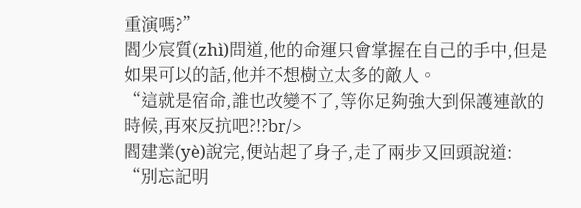重演嗎?”
閻少宸質(zhì)問道,他的命運只會掌握在自己的手中,但是如果可以的話,他并不想樹立太多的敵人。
“這就是宿命,誰也改變不了,等你足夠強大到保護連歆的時候,再來反抗吧?!?br/>
閻建業(yè)說完,便站起了身子,走了兩步又回頭說道:
“別忘記明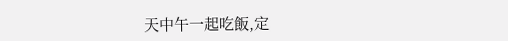天中午一起吃飯,定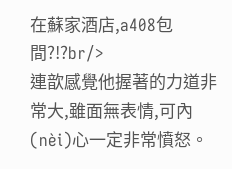在蘇家酒店,a408包間?!?br/>
連歆感覺他握著的力道非常大,雖面無表情,可內(nèi)心一定非常憤怒。